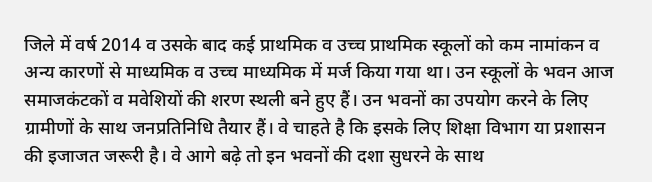जिले में वर्ष 2014 व उसके बाद कई प्राथमिक व उच्च प्राथमिक स्कूलों को कम नामांकन व अन्य कारणों से माध्यमिक व उच्च माध्यमिक में मर्ज किया गया था। उन स्कूलों के भवन आज समाजकंटकों व मवेशियों की शरण स्थली बने हुए हैं। उन भवनों का उपयोग करने के लिए ग्रामीणों के साथ जनप्रतिनिधि तैयार हैं। वे चाहते है कि इसके लिए शिक्षा विभाग या प्रशासन की इजाजत जरूरी है। वे आगे बढ़े तो इन भवनों की दशा सुधरने के साथ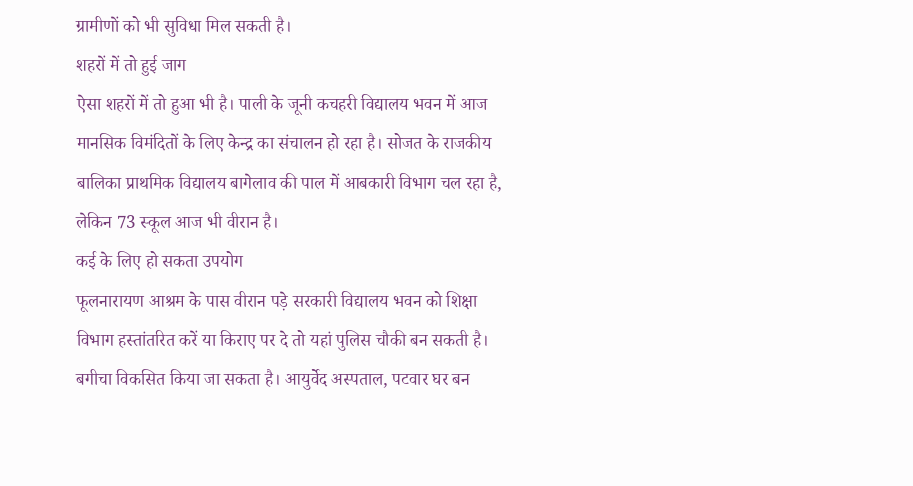ग्रामीणों को भी सुविधा मिल सकती है।
शहरों में तो हुई जाग
ऐसा शहरों में तो हुआ भी है। पाली के जूनी कचहरी विद्यालय भवन में आज मानसिक विमंदितों के लिए केन्द्र का संचालन हो रहा है। सोजत के राजकीय बालिका प्राथमिक विद्यालय बागेलाव की पाल में आबकारी विभाग चल रहा है, लेकिन 73 स्कूल आज भी वीरान है।
कई के लिए हो सकता उपयोग
फूलनारायण आश्रम के पास वीरान पड़े सरकारी विद्यालय भवन को शिक्षा विभाग हस्तांतरित करें या किराए पर दे तो यहां पुलिस चौकी बन सकती है। बगीचा विकसित किया जा सकता है। आयुर्वेद अस्पताल, पटवार घर बन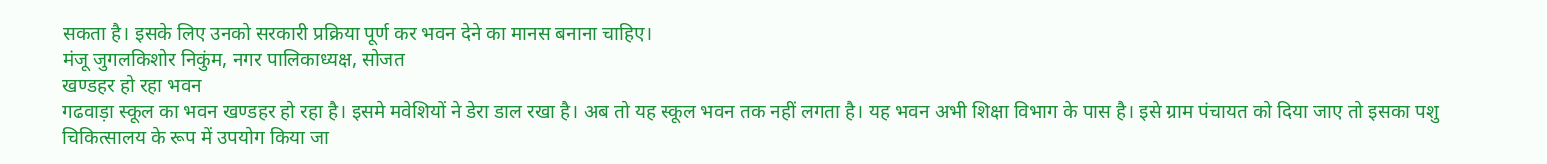सकता है। इसके लिए उनको सरकारी प्रक्रिया पूर्ण कर भवन देने का मानस बनाना चाहिए।
मंजू जुगलकिशोर निकुंम, नगर पालिकाध्यक्ष, सोजत
खण्डहर हो रहा भवन
गढवाड़ा स्कूल का भवन खण्डहर हो रहा है। इसमे मवेशियों ने डेरा डाल रखा है। अब तो यह स्कूल भवन तक नहीं लगता है। यह भवन अभी शिक्षा विभाग के पास है। इसे ग्राम पंचायत को दिया जाए तो इसका पशु चिकित्सालय के रूप में उपयोग किया जा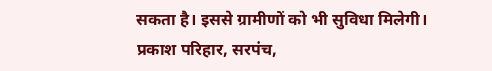सकता है। इससे ग्रामीणों को भी सुविधा मिलेगी।
प्रकाश परिहार, सरपंच,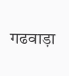गढवाड़ा